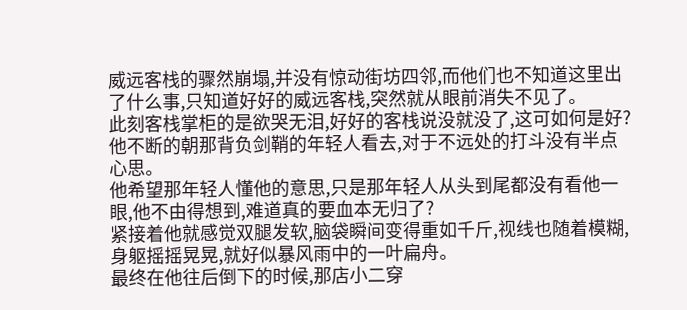威远客栈的骤然崩塌,并没有惊动街坊四邻,而他们也不知道这里出了什么事,只知道好好的威远客栈,突然就从眼前消失不见了。
此刻客栈掌柜的是欲哭无泪,好好的客栈说没就没了,这可如何是好?
他不断的朝那背负剑鞘的年轻人看去,对于不远处的打斗没有半点心思。
他希望那年轻人懂他的意思,只是那年轻人从头到尾都没有看他一眼,他不由得想到,难道真的要血本无归了?
紧接着他就感觉双腿发软,脑袋瞬间变得重如千斤,视线也随着模糊,身躯摇摇晃晃,就好似暴风雨中的一叶扁舟。
最终在他往后倒下的时候,那店小二穿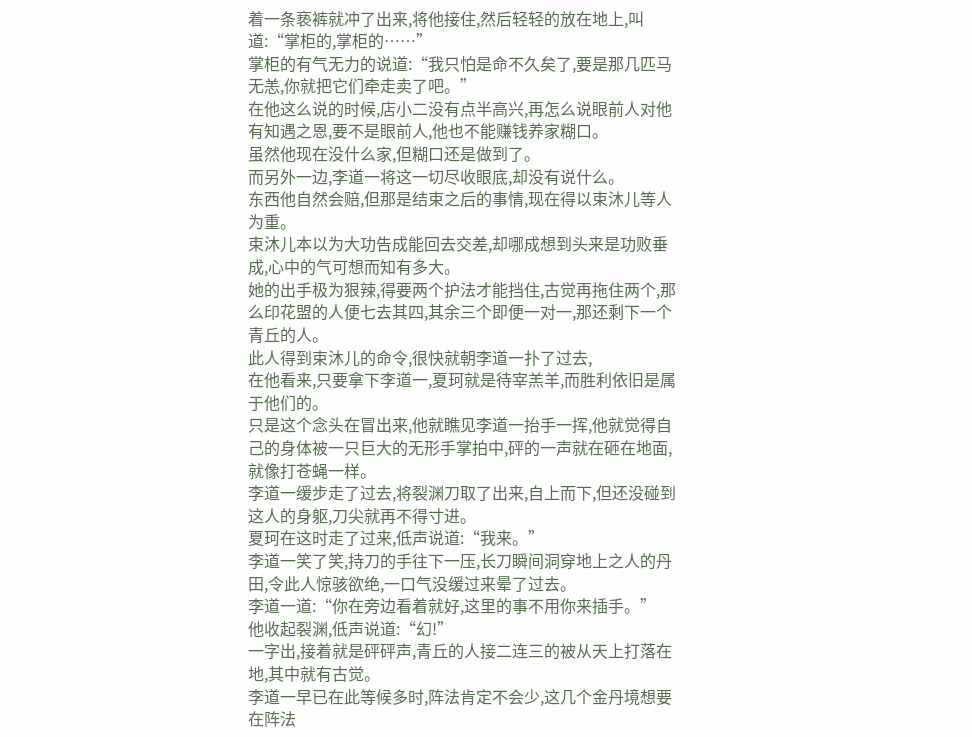着一条亵裤就冲了出来,将他接住,然后轻轻的放在地上,叫道:“掌柜的,掌柜的……”
掌柜的有气无力的说道:“我只怕是命不久矣了,要是那几匹马无恙,你就把它们牵走卖了吧。”
在他这么说的时候,店小二没有点半高兴,再怎么说眼前人对他有知遇之恩,要不是眼前人,他也不能赚钱养家糊口。
虽然他现在没什么家,但糊口还是做到了。
而另外一边,李道一将这一切尽收眼底,却没有说什么。
东西他自然会赔,但那是结束之后的事情,现在得以束沐儿等人为重。
束沐儿本以为大功告成能回去交差,却哪成想到头来是功败垂成,心中的气可想而知有多大。
她的出手极为狠辣,得要两个护法才能挡住,古觉再拖住两个,那么印花盟的人便七去其四,其余三个即便一对一,那还剩下一个青丘的人。
此人得到束沐儿的命令,很快就朝李道一扑了过去,
在他看来,只要拿下李道一,夏珂就是待宰羔羊,而胜利依旧是属于他们的。
只是这个念头在冒出来,他就瞧见李道一抬手一挥,他就觉得自己的身体被一只巨大的无形手掌拍中,砰的一声就在砸在地面,就像打苍蝇一样。
李道一缓步走了过去,将裂渊刀取了出来,自上而下,但还没碰到这人的身躯,刀尖就再不得寸进。
夏珂在这时走了过来,低声说道:“我来。”
李道一笑了笑,持刀的手往下一压,长刀瞬间洞穿地上之人的丹田,令此人惊骇欲绝,一口气没缓过来晕了过去。
李道一道:“你在旁边看着就好,这里的事不用你来插手。”
他收起裂渊,低声说道:“幻!”
一字出,接着就是砰砰声,青丘的人接二连三的被从天上打落在地,其中就有古觉。
李道一早已在此等候多时,阵法肯定不会少,这几个金丹境想要在阵法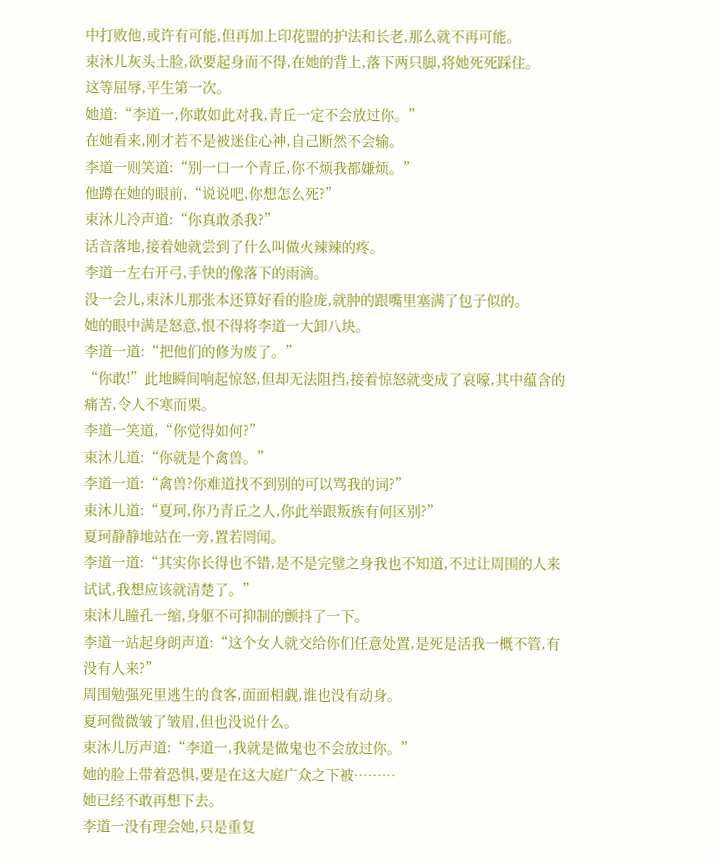中打败他,或许有可能,但再加上印花盟的护法和长老,那么就不再可能。
束沐儿灰头土脸,欲要起身而不得,在她的背上,落下两只脚,将她死死踩住。
这等屈辱,平生第一次。
她道:“李道一,你敢如此对我,青丘一定不会放过你。”
在她看来,刚才若不是被迷住心神,自己断然不会输。
李道一则笑道:“别一口一个青丘,你不烦我都嫌烦。”
他蹲在她的眼前,“说说吧,你想怎么死?”
束沐儿冷声道:“你真敢杀我?”
话音落地,接着她就尝到了什么叫做火辣辣的疼。
李道一左右开弓,手快的像落下的雨滴。
没一会儿,束沐儿那张本还算好看的脸庞,就肿的跟嘴里塞满了包子似的。
她的眼中满是怒意,恨不得将李道一大卸八块。
李道一道:“把他们的修为废了。”
“你敢!”此地瞬间响起惊怒,但却无法阻挡,接着惊怒就变成了哀嚎,其中蕴含的痛苦,令人不寒而栗。
李道一笑道,“你觉得如何?”
束沐儿道:“你就是个禽兽。”
李道一道:“禽兽?你难道找不到别的可以骂我的词?”
束沐儿道:“夏珂,你乃青丘之人,你此举跟叛族有何区别?”
夏珂静静地站在一旁,置若罔闻。
李道一道:“其实你长得也不错,是不是完璧之身我也不知道,不过让周围的人来试试,我想应该就清楚了。”
束沐儿瞳孔一缩,身躯不可抑制的颤抖了一下。
李道一站起身朗声道:“这个女人就交给你们任意处置,是死是活我一概不管,有没有人来?”
周围勉强死里逃生的食客,面面相觑,谁也没有动身。
夏珂微微皱了皱眉,但也没说什么。
束沐儿厉声道:“李道一,我就是做鬼也不会放过你。”
她的脸上带着恐惧,要是在这大庭广众之下被………
她已经不敢再想下去。
李道一没有理会她,只是重复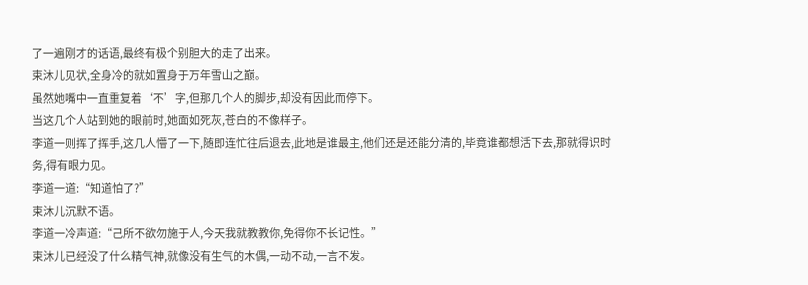了一遍刚才的话语,最终有极个别胆大的走了出来。
束沐儿见状,全身冷的就如置身于万年雪山之巅。
虽然她嘴中一直重复着‘不’字,但那几个人的脚步,却没有因此而停下。
当这几个人站到她的眼前时,她面如死灰,苍白的不像样子。
李道一则挥了挥手,这几人懵了一下,随即连忙往后退去,此地是谁最主,他们还是还能分清的,毕竟谁都想活下去,那就得识时务,得有眼力见。
李道一道:“知道怕了?”
束沐儿沉默不语。
李道一冷声道:“己所不欲勿施于人,今天我就教教你,免得你不长记性。”
束沐儿已经没了什么精气神,就像没有生气的木偶,一动不动,一言不发。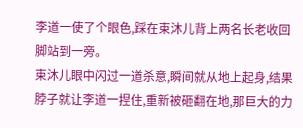李道一使了个眼色,踩在束沐儿背上两名长老收回脚站到一旁。
束沐儿眼中闪过一道杀意,瞬间就从地上起身,结果脖子就让李道一捏住,重新被砸翻在地,那巨大的力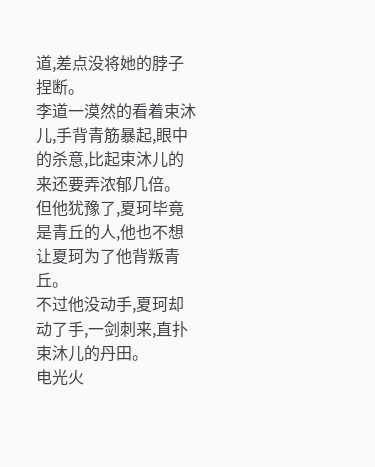道,差点没将她的脖子捏断。
李道一漠然的看着束沐儿,手背青筋暴起,眼中的杀意,比起束沐儿的来还要弄浓郁几倍。
但他犹豫了,夏珂毕竟是青丘的人,他也不想让夏珂为了他背叛青丘。
不过他没动手,夏珂却动了手,一剑刺来,直扑束沐儿的丹田。
电光火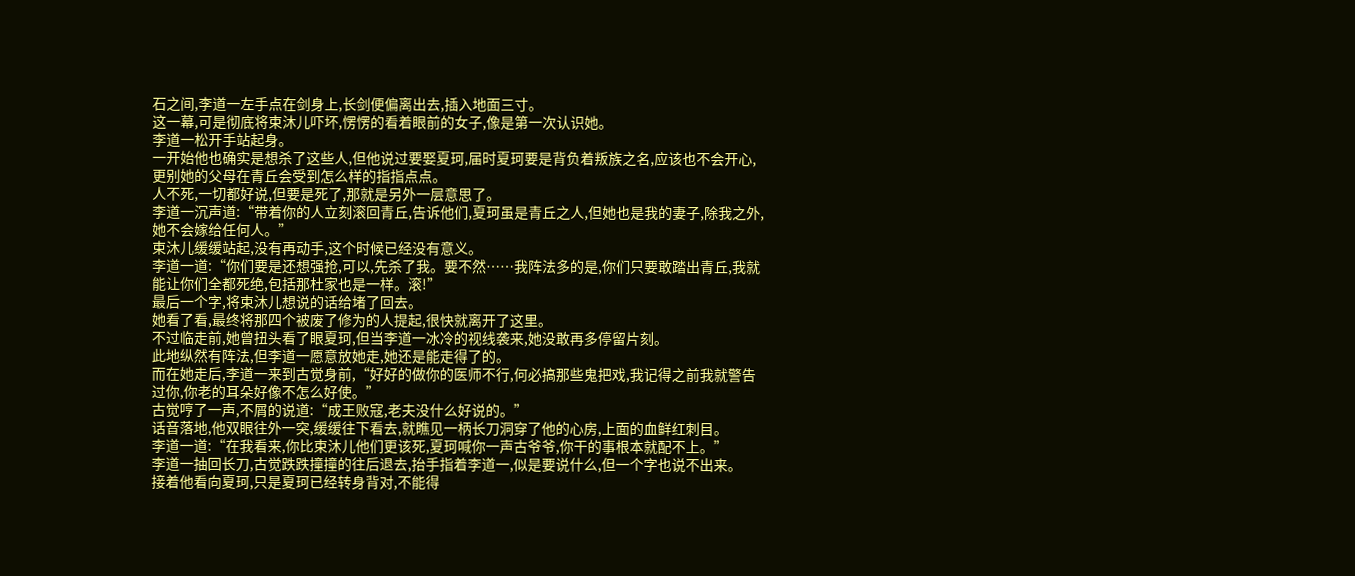石之间,李道一左手点在剑身上,长剑便偏离出去,插入地面三寸。
这一幕,可是彻底将束沐儿吓坏,愣愣的看着眼前的女子,像是第一次认识她。
李道一松开手站起身。
一开始他也确实是想杀了这些人,但他说过要娶夏珂,届时夏珂要是背负着叛族之名,应该也不会开心,更别她的父母在青丘会受到怎么样的指指点点。
人不死,一切都好说,但要是死了,那就是另外一层意思了。
李道一沉声道:“带着你的人立刻滚回青丘,告诉他们,夏珂虽是青丘之人,但她也是我的妻子,除我之外,她不会嫁给任何人。”
束沐儿缓缓站起,没有再动手,这个时候已经没有意义。
李道一道:“你们要是还想强抢,可以,先杀了我。要不然……我阵法多的是,你们只要敢踏出青丘,我就能让你们全都死绝,包括那杜家也是一样。滚!”
最后一个字,将束沐儿想说的话给堵了回去。
她看了看,最终将那四个被废了修为的人提起,很快就离开了这里。
不过临走前,她曾扭头看了眼夏珂,但当李道一冰冷的视线袭来,她没敢再多停留片刻。
此地纵然有阵法,但李道一愿意放她走,她还是能走得了的。
而在她走后,李道一来到古觉身前,“好好的做你的医师不行,何必搞那些鬼把戏,我记得之前我就警告过你,你老的耳朵好像不怎么好使。”
古觉哼了一声,不屑的说道:“成王败寇,老夫没什么好说的。”
话音落地,他双眼往外一突,缓缓往下看去,就瞧见一柄长刀洞穿了他的心房,上面的血鲜红刺目。
李道一道:“在我看来,你比束沐儿他们更该死,夏珂喊你一声古爷爷,你干的事根本就配不上。”
李道一抽回长刀,古觉跌跌撞撞的往后退去,抬手指着李道一,似是要说什么,但一个字也说不出来。
接着他看向夏珂,只是夏珂已经转身背对,不能得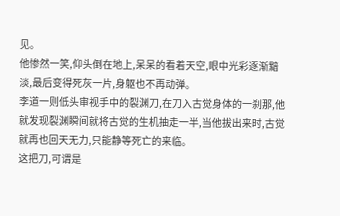见。
他惨然一笑,仰头倒在地上,呆呆的看着天空,眼中光彩逐渐黯淡,最后变得死灰一片,身躯也不再动弹。
李道一则低头审视手中的裂渊刀,在刀入古觉身体的一刹那,他就发现裂渊瞬间就将古觉的生机抽走一半,当他拔出来时,古觉就再也回天无力,只能静等死亡的来临。
这把刀,可谓是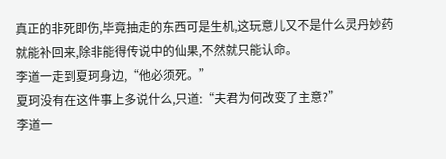真正的非死即伤,毕竟抽走的东西可是生机,这玩意儿又不是什么灵丹妙药就能补回来,除非能得传说中的仙果,不然就只能认命。
李道一走到夏珂身边,“他必须死。”
夏珂没有在这件事上多说什么,只道:“夫君为何改变了主意?”
李道一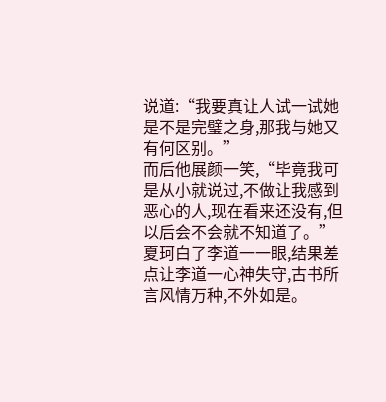说道:“我要真让人试一试她是不是完璧之身,那我与她又有何区别。”
而后他展颜一笑,“毕竟我可是从小就说过,不做让我感到恶心的人,现在看来还没有,但以后会不会就不知道了。”
夏珂白了李道一一眼,结果差点让李道一心神失守,古书所言风情万种,不外如是。